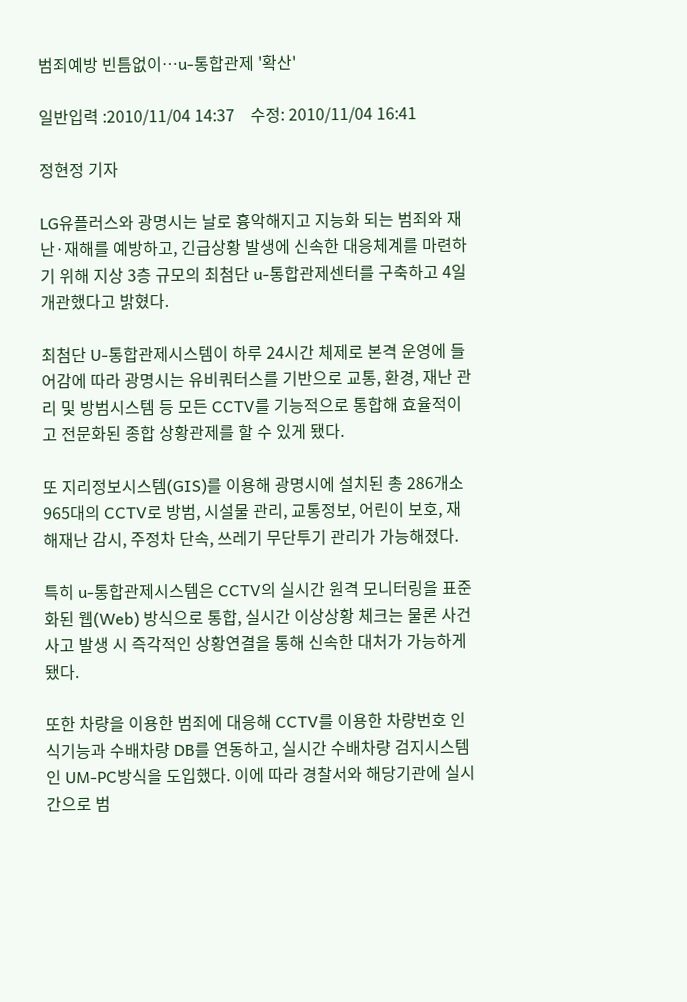범죄예방 빈틈없이…u-통합관제 '확산'

일반입력 :2010/11/04 14:37    수정: 2010/11/04 16:41

정현정 기자

LG유플러스와 광명시는 날로 흉악해지고 지능화 되는 범죄와 재난·재해를 예방하고, 긴급상황 발생에 신속한 대응체계를 마련하기 위해 지상 3층 규모의 최첨단 u-통합관제센터를 구축하고 4일 개관했다고 밝혔다.

최첨단 U-통합관제시스템이 하루 24시간 체제로 본격 운영에 들어감에 따라 광명시는 유비쿼터스를 기반으로 교통, 환경, 재난 관리 및 방범시스템 등 모든 CCTV를 기능적으로 통합해 효율적이고 전문화된 종합 상황관제를 할 수 있게 됐다.

또 지리정보시스템(GIS)를 이용해 광명시에 설치된 총 286개소 965대의 CCTV로 방범, 시설물 관리, 교통정보, 어린이 보호, 재해재난 감시, 주정차 단속, 쓰레기 무단투기 관리가 가능해졌다.

특히 u-통합관제시스템은 CCTV의 실시간 원격 모니터링을 표준화된 웹(Web) 방식으로 통합, 실시간 이상상황 체크는 물론 사건 사고 발생 시 즉각적인 상황연결을 통해 신속한 대처가 가능하게 됐다.

또한 차량을 이용한 범죄에 대응해 CCTV를 이용한 차량번호 인식기능과 수배차량 DB를 연동하고, 실시간 수배차량 검지시스템인 UM-PC방식을 도입했다. 이에 따라 경찰서와 해당기관에 실시간으로 범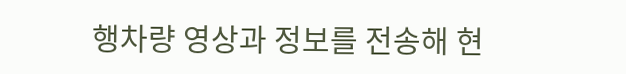행차량 영상과 정보를 전송해 현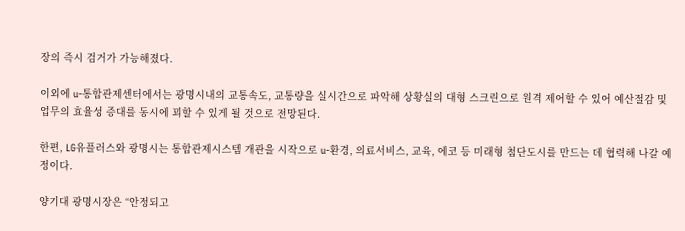장의 즉시 검거가 가능해졌다.

이외에 u-통합관제센터에서는 광명시내의 교통속도, 교통량을 실시간으로 파악해 상황실의 대형 스크린으로 원격 제어할 수 있어 예산절감 및 업무의 효율성 증대를 동시에 꾀할 수 있게 될 것으로 전망된다.

한편, LG유플러스와 광명시는 통합관제시스템 개관을 시작으로 u-환경, 의료서비스, 교육, 에코 등 미래형 첨단도시를 만드는 데 협력해 나갈 예정이다.

양기대 광명시장은 “안정되고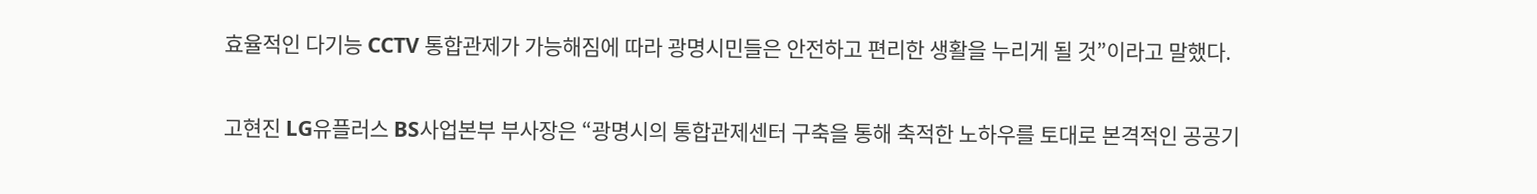효율적인 다기능 CCTV 통합관제가 가능해짐에 따라 광명시민들은 안전하고 편리한 생활을 누리게 될 것”이라고 말했다.

고현진 LG유플러스 BS사업본부 부사장은 “광명시의 통합관제센터 구축을 통해 축적한 노하우를 토대로 본격적인 공공기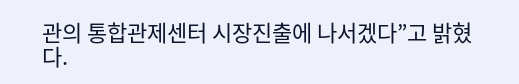관의 통합관제센터 시장진출에 나서겠다”고 밝혔다.